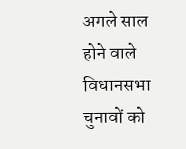अगले साल होने वाले विधानसभा चुनावों को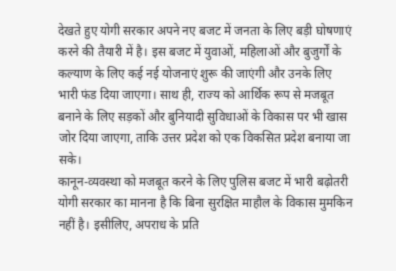देखते हुए योगी सरकार अपने नए बजट में जनता के लिए बड़ी घोषणाएं करने की तैयारी में है। इस बजट में युवाओं, महिलाओं और बुजुर्गों के कल्याण के लिए कई नई योजनाएं शुरू की जाएंगी और उनके लिए भारी फंड दिया जाएगा। साथ ही, राज्य को आर्थिक रूप से मजबूत बनाने के लिए सड़कों और बुनियादी सुविधाओं के विकास पर भी खास जोर दिया जाएगा, ताकि उत्तर प्रदेश को एक विकसित प्रदेश बनाया जा सके।
कानून-व्यवस्था को मजबूत करने के लिए पुलिस बजट में भारी बढ़ोतरी
योगी सरकार का मानना है कि बिना सुरक्षित माहौल के विकास मुमकिन नहीं है। इसीलिए, अपराध के प्रति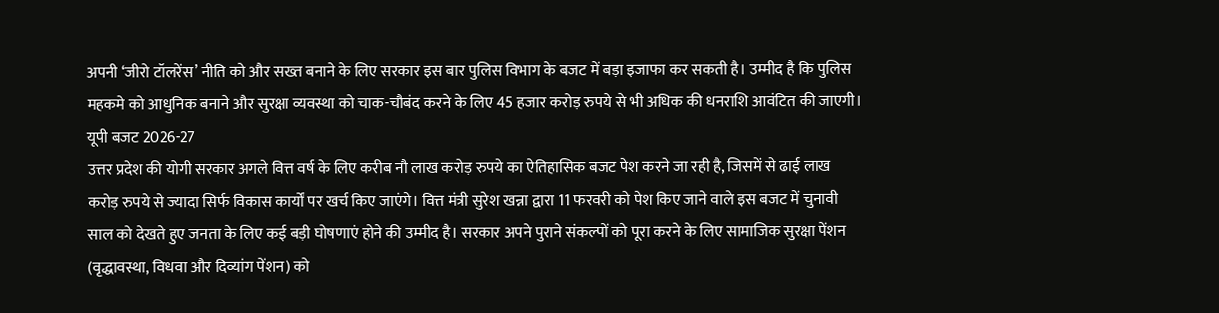अपनी ‘जीरो टॉलरेंस’ नीति को और सख्त बनाने के लिए सरकार इस बार पुलिस विभाग के बजट में बड़ा इजाफा कर सकती है। उम्मीद है कि पुलिस महकमे को आधुनिक बनाने और सुरक्षा व्यवस्था को चाक-चौबंद करने के लिए 45 हजार करोड़ रुपये से भी अधिक की धनराशि आवंटित की जाएगी।
यूपी बजट 2026-27
उत्तर प्रदेश की योगी सरकार अगले वित्त वर्ष के लिए करीब नौ लाख करोड़ रुपये का ऐतिहासिक बजट पेश करने जा रही है, जिसमें से ढाई लाख करोड़ रुपये से ज्यादा सिर्फ विकास कार्यों पर खर्च किए जाएंगे। वित्त मंत्री सुरेश खन्ना द्वारा 11 फरवरी को पेश किए जाने वाले इस बजट में चुनावी साल को देखते हुए जनता के लिए कई बड़ी घोषणाएं होने की उम्मीद है। सरकार अपने पुराने संकल्पों को पूरा करने के लिए सामाजिक सुरक्षा पेंशन (वृद्धावस्था, विधवा और दिव्यांग पेंशन) को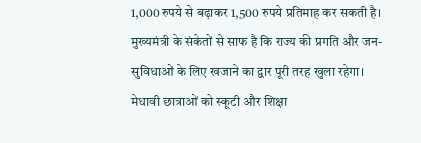1,000 रुपये से बढ़ाकर 1,500 रुपये प्रतिमाह कर सकती है। मुख्यमंत्री के संकेतों से साफ है कि राज्य की प्रगति और जन-सुविधाओं के लिए खजाने का द्वार पूरी तरह खुला रहेगा।
मेधावी छात्राओं को स्कूटी और शिक्षा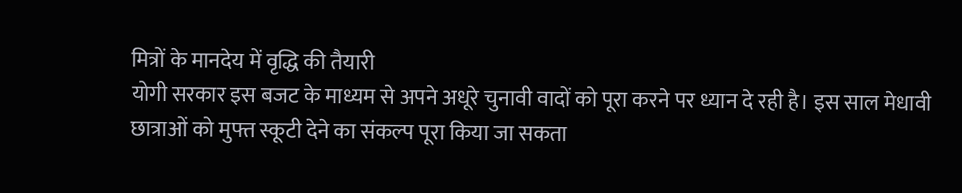मित्रों के मानदेय में वृद्धि की तैयारी
योगी सरकार इस बजट के माध्यम से अपने अधूरे चुनावी वादों को पूरा करने पर ध्यान दे रही है। इस साल मेधावी छात्राओं को मुफ्त स्कूटी देने का संकल्प पूरा किया जा सकता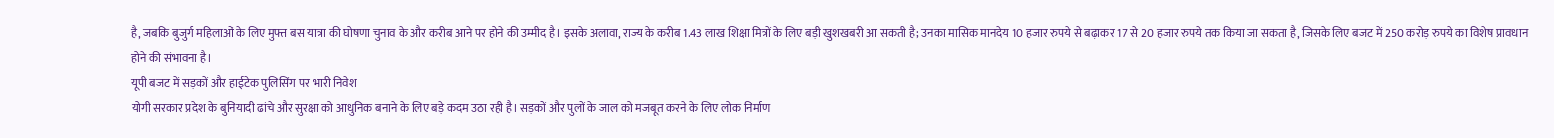है, जबकि बुजुर्ग महिलाओं के लिए मुफ्त बस यात्रा की घोषणा चुनाव के और करीब आने पर होने की उम्मीद है। इसके अलावा, राज्य के करीब 1.43 लाख शिक्षा मित्रों के लिए बड़ी खुशखबरी आ सकती है; उनका मासिक मानदेय 10 हजार रुपये से बढ़ाकर 17 से 20 हजार रुपये तक किया जा सकता है, जिसके लिए बजट में 250 करोड़ रुपये का विशेष प्रावधान होने की संभावना है।
यूपी बजट में सड़कों और हाईटेक पुलिसिंग पर भारी निवेश
योगी सरकार प्रदेश के बुनियादी ढांचे और सुरक्षा को आधुनिक बनाने के लिए बड़े कदम उठा रही है। सड़कों और पुलों के जाल को मजबूत करने के लिए लोक निर्माण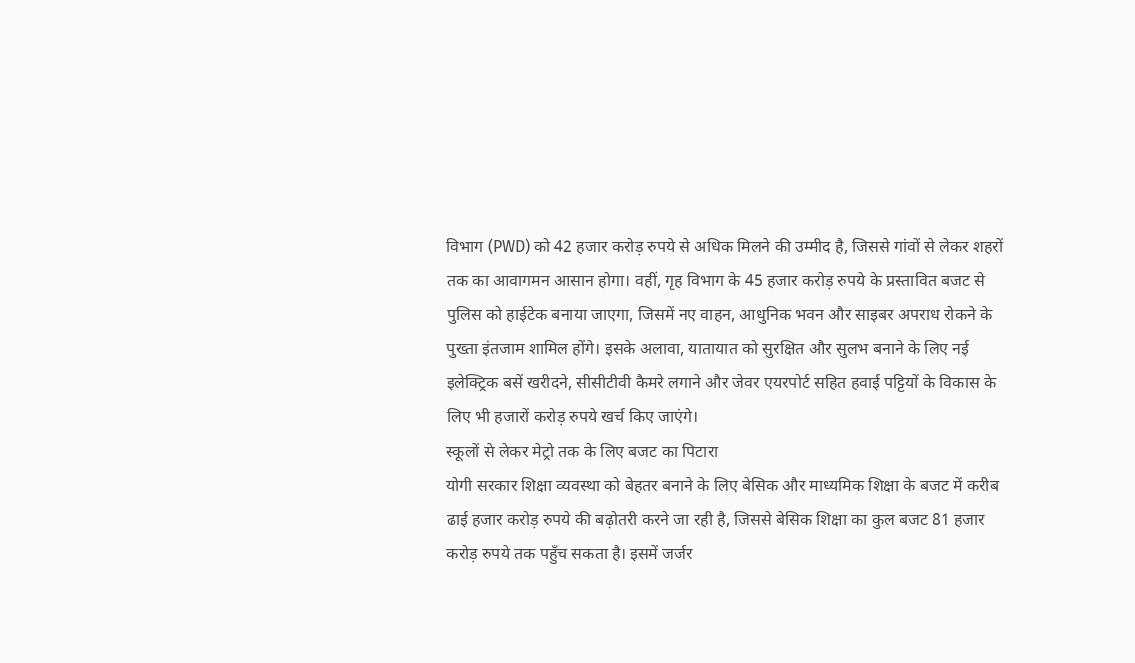विभाग (PWD) को 42 हजार करोड़ रुपये से अधिक मिलने की उम्मीद है, जिससे गांवों से लेकर शहरों तक का आवागमन आसान होगा। वहीं, गृह विभाग के 45 हजार करोड़ रुपये के प्रस्तावित बजट से पुलिस को हाईटेक बनाया जाएगा, जिसमें नए वाहन, आधुनिक भवन और साइबर अपराध रोकने के पुख्ता इंतजाम शामिल होंगे। इसके अलावा, यातायात को सुरक्षित और सुलभ बनाने के लिए नई इलेक्ट्रिक बसें खरीदने, सीसीटीवी कैमरे लगाने और जेवर एयरपोर्ट सहित हवाई पट्टियों के विकास के लिए भी हजारों करोड़ रुपये खर्च किए जाएंगे।
स्कूलों से लेकर मेट्रो तक के लिए बजट का पिटारा
योगी सरकार शिक्षा व्यवस्था को बेहतर बनाने के लिए बेसिक और माध्यमिक शिक्षा के बजट में करीब ढाई हजार करोड़ रुपये की बढ़ोतरी करने जा रही है, जिससे बेसिक शिक्षा का कुल बजट 81 हजार करोड़ रुपये तक पहुँच सकता है। इसमें जर्जर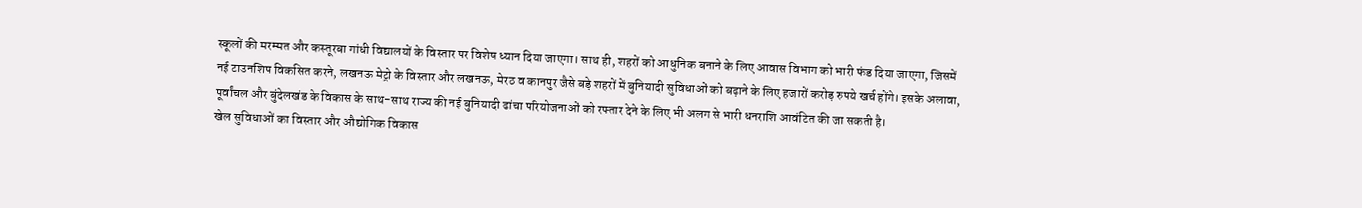स्कूलों की मरम्मत और कस्तूरबा गांधी विद्यालयों के विस्तार पर विशेष ध्यान दिया जाएगा। साथ ही, शहरों को आधुनिक बनाने के लिए आवास विभाग को भारी फंड दिया जाएगा, जिसमें नई टाउनशिप विकसित करने, लखनऊ मेट्रो के विस्तार और लखनऊ, मेरठ व कानपुर जैसे बड़े शहरों में बुनियादी सुविधाओं को बढ़ाने के लिए हजारों करोड़ रुपये खर्च होंगे। इसके अलावा, पूर्वांचल और बुंदेलखंड के विकास के साथ-साथ राज्य की नई बुनियादी ढांचा परियोजनाओं को रफ्तार देने के लिए भी अलग से भारी धनराशि आवंटित की जा सकती है।
खेल सुविधाओं का विस्तार और औद्योगिक विकास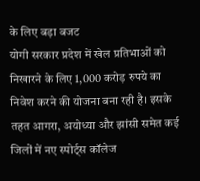के लिए बड़ा बजट
योगी सरकार प्रदेश में खेल प्रतिभाओं को निखारने के लिए 1,000 करोड़ रुपये का निवेश करने की योजना बना रही है। इसके तहत आगरा, अयोध्या और झांसी समेत कई जिलों में नए स्पोर्ट्स कॉलेज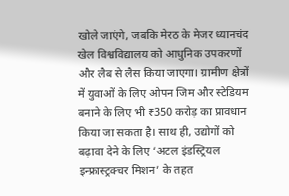खोले जाएंगे, जबकि मेरठ के मेजर ध्यानचंद खेल विश्वविद्यालय को आधुनिक उपकरणों और लैब से लैस किया जाएगा। ग्रामीण क्षेत्रों में युवाओं के लिए ओपन जिम और स्टेडियम बनाने के लिए भी ₹350 करोड़ का प्रावधान किया जा सकता है। साथ ही, उद्योगों को बढ़ावा देने के लिए ‘अटल इंडस्ट्रियल इन्फ्रास्ट्रक्चर मिशन’ के तहत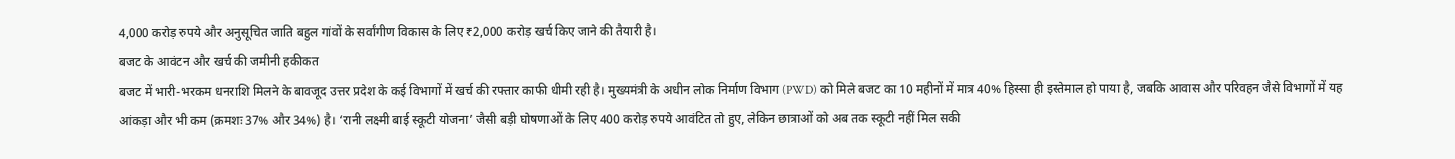4,000 करोड़ रुपये और अनुसूचित जाति बहुल गांवों के सर्वांगीण विकास के लिए ₹2,000 करोड़ खर्च किए जाने की तैयारी है।
बजट के आवंटन और खर्च की जमीनी हकीकत
बजट में भारी-भरकम धनराशि मिलने के बावजूद उत्तर प्रदेश के कई विभागों में खर्च की रफ्तार काफी धीमी रही है। मुख्यमंत्री के अधीन लोक निर्माण विभाग (PWD) को मिले बजट का 10 महीनों में मात्र 40% हिस्सा ही इस्तेमाल हो पाया है, जबकि आवास और परिवहन जैसे विभागों में यह आंकड़ा और भी कम (क्रमशः 37% और 34%) है। ‘रानी लक्ष्मी बाई स्कूटी योजना’ जैसी बड़ी घोषणाओं के लिए 400 करोड़ रुपये आवंटित तो हुए, लेकिन छात्राओं को अब तक स्कूटी नहीं मिल सकी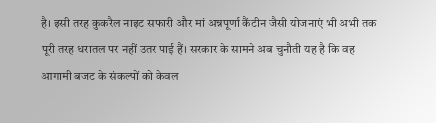है। इसी तरह कुकरैल नाइट सफारी और मां अन्नपूर्णा कैंटीन जैसी योजनाएं भी अभी तक पूरी तरह धरातल पर नहीं उतर पाई हैं। सरकार के सामने अब चुनौती यह है कि वह आगामी बजट के संकल्पों को केवल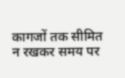कागजों तक सीमित न रखकर समय पर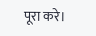पूरा करे।